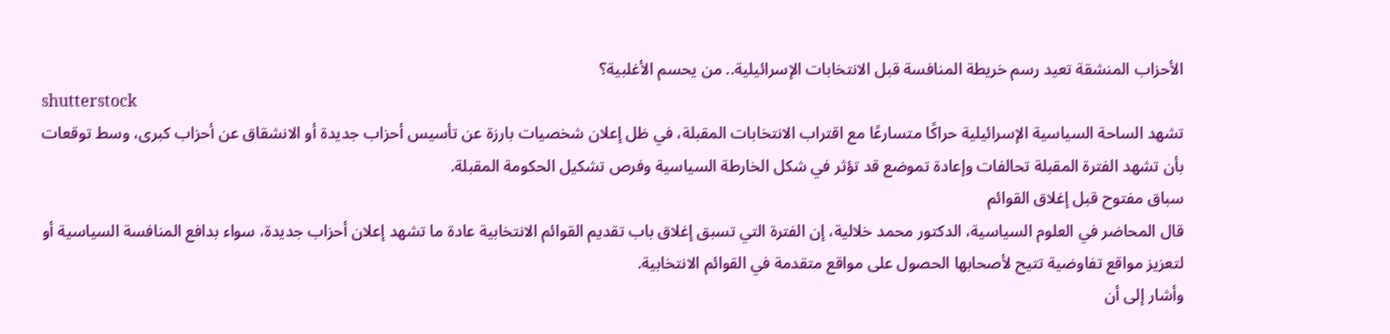الأحزاب المنشقة تعيد رسم خريطة المنافسة قبل الانتخابات الإسرائيلية.. من يحسم الأغلبية؟
shutterstock
تشهد الساحة السياسية الإسرائيلية حراكًا متسارعًا مع اقتراب الانتخابات المقبلة، في ظل إعلان شخصيات بارزة عن تأسيس أحزاب جديدة أو الانشقاق عن أحزاب كبرى، وسط توقعات بأن تشهد الفترة المقبلة تحالفات وإعادة تموضع قد تؤثر في شكل الخارطة السياسية وفرص تشكيل الحكومة المقبلة.
سباق مفتوح قبل إغلاق القوائم
قال المحاضر في العلوم السياسية، الدكتور محمد خلالية، إن الفترة التي تسبق إغلاق باب تقديم القوائم الانتخابية عادة ما تشهد إعلان أحزاب جديدة، سواء بدافع المنافسة السياسية أو لتعزيز مواقع تفاوضية تتيح لأصحابها الحصول على مواقع متقدمة في القوائم الانتخابية.
وأشار إلى أن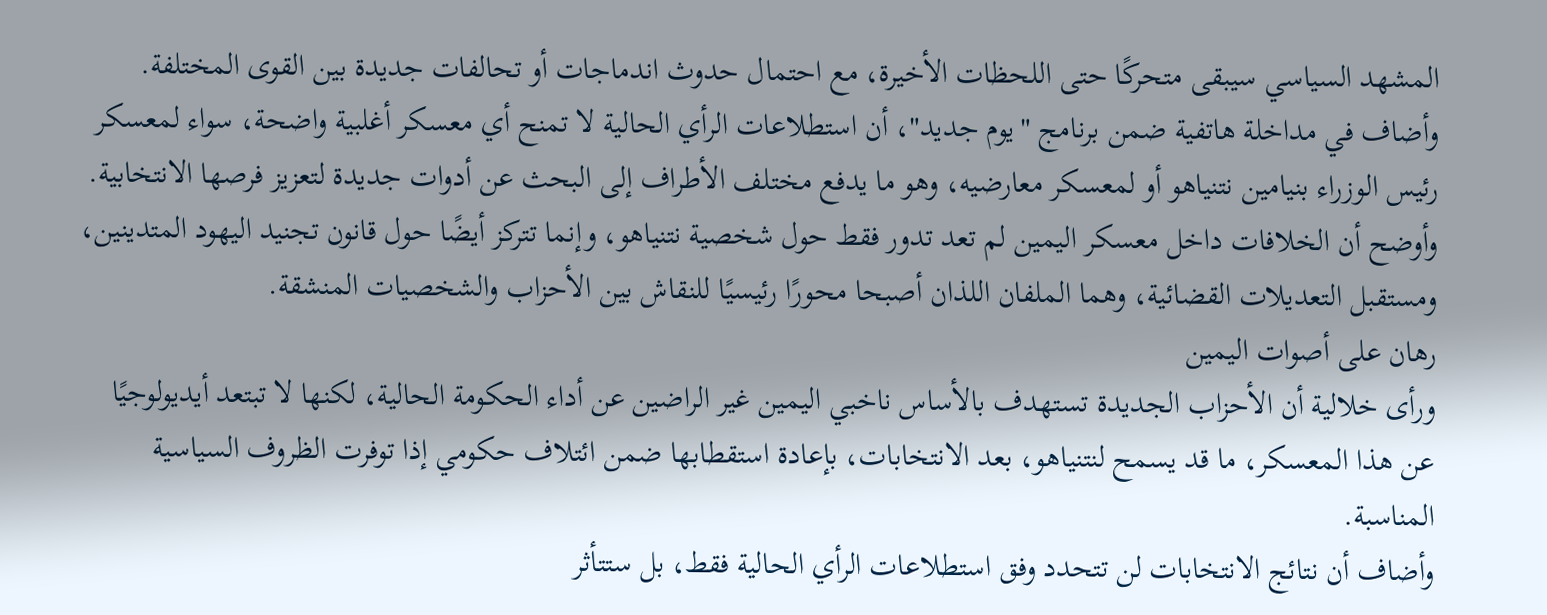المشهد السياسي سيبقى متحركًا حتى اللحظات الأخيرة، مع احتمال حدوث اندماجات أو تحالفات جديدة بين القوى المختلفة.
وأضاف في مداخلة هاتفية ضمن برنامج "يوم جديد"، أن استطلاعات الرأي الحالية لا تمنح أي معسكر أغلبية واضحة، سواء لمعسكر رئيس الوزراء بنيامين نتنياهو أو لمعسكر معارضيه، وهو ما يدفع مختلف الأطراف إلى البحث عن أدوات جديدة لتعزيز فرصها الانتخابية.
وأوضح أن الخلافات داخل معسكر اليمين لم تعد تدور فقط حول شخصية نتنياهو، وإنما تتركز أيضًا حول قانون تجنيد اليهود المتدينين، ومستقبل التعديلات القضائية، وهما الملفان اللذان أصبحا محورًا رئيسيًا للنقاش بين الأحزاب والشخصيات المنشقة.
رهان على أصوات اليمين
ورأى خلالية أن الأحزاب الجديدة تستهدف بالأساس ناخبي اليمين غير الراضين عن أداء الحكومة الحالية، لكنها لا تبتعد أيديولوجيًا عن هذا المعسكر، ما قد يسمح لنتنياهو، بعد الانتخابات، بإعادة استقطابها ضمن ائتلاف حكومي إذا توفرت الظروف السياسية المناسبة.
وأضاف أن نتائج الانتخابات لن تتحدد وفق استطلاعات الرأي الحالية فقط، بل ستتأثر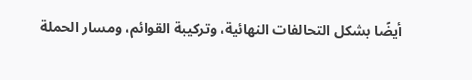أيضًا بشكل التحالفات النهائية، وتركيبة القوائم، ومسار الحملة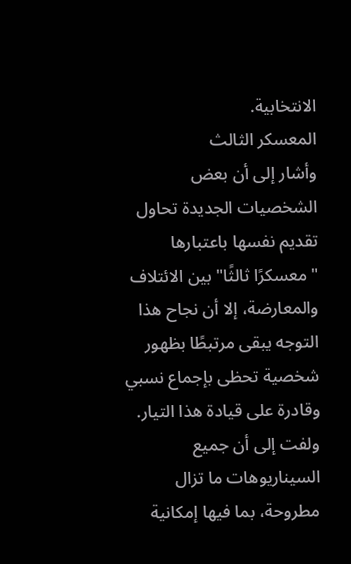الانتخابية.
المعسكر الثالث
وأشار إلى أن بعض الشخصيات الجديدة تحاول تقديم نفسها باعتبارها "معسكرًا ثالثًا" بين الائتلاف والمعارضة، إلا أن نجاح هذا التوجه يبقى مرتبطًا بظهور شخصية تحظى بإجماع نسبي وقادرة على قيادة هذا التيار.
ولفت إلى أن جميع السيناريوهات ما تزال مطروحة، بما فيها إمكانية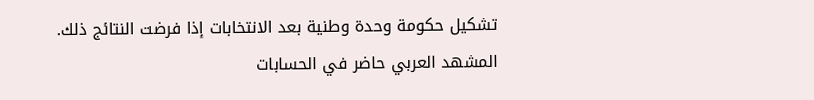تشكيل حكومة وحدة وطنية بعد الانتخابات إذا فرضت النتائج ذلك.
المشهد العربي حاضر في الحسابات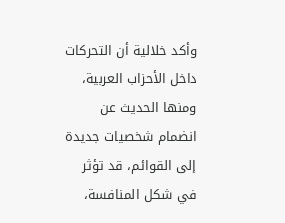وأكد خلالية أن التحركات داخل الأحزاب العربية، ومنها الحديث عن انضمام شخصيات جديدة إلى القوائم، قد تؤثر في شكل المنافسة،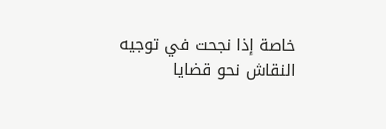خاصة إذا نجحت في توجيه النقاش نحو قضايا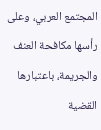المجتمع العربي، وعلى رأسها مكافحة العنف والجريمة، باعتبارها القضية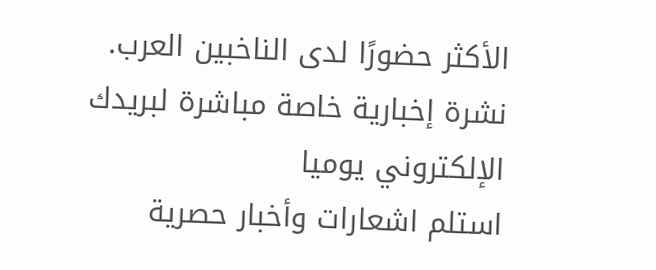الأكثر حضورًا لدى الناخبين العرب.
نشرة إخبارية خاصة مباشرة لبريدك الإلكتروني يوميا
استلم اشعارات وأخبار حصرية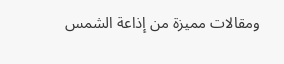ومقالات مميزة من إذاعة الشمس